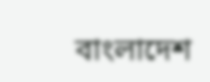বাংলাদেশ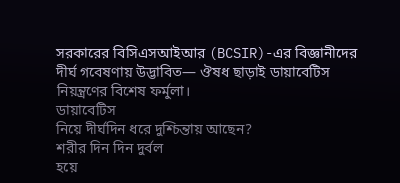সরকারের বিসিএসআইআর (BCSIR)-এর বিজ্ঞানীদের দীর্ঘ গবেষণায় উদ্ভাবিত— ঔষধ ছাড়াই ডায়াবেটিস নিয়ন্ত্রণের বিশেষ ফর্মুলা।
ডায়াবেটিস
নিয়ে দীর্ঘদিন ধরে দুশ্চিন্তায় আছেন?
শরীর দিন দিন দুর্বল
হয়ে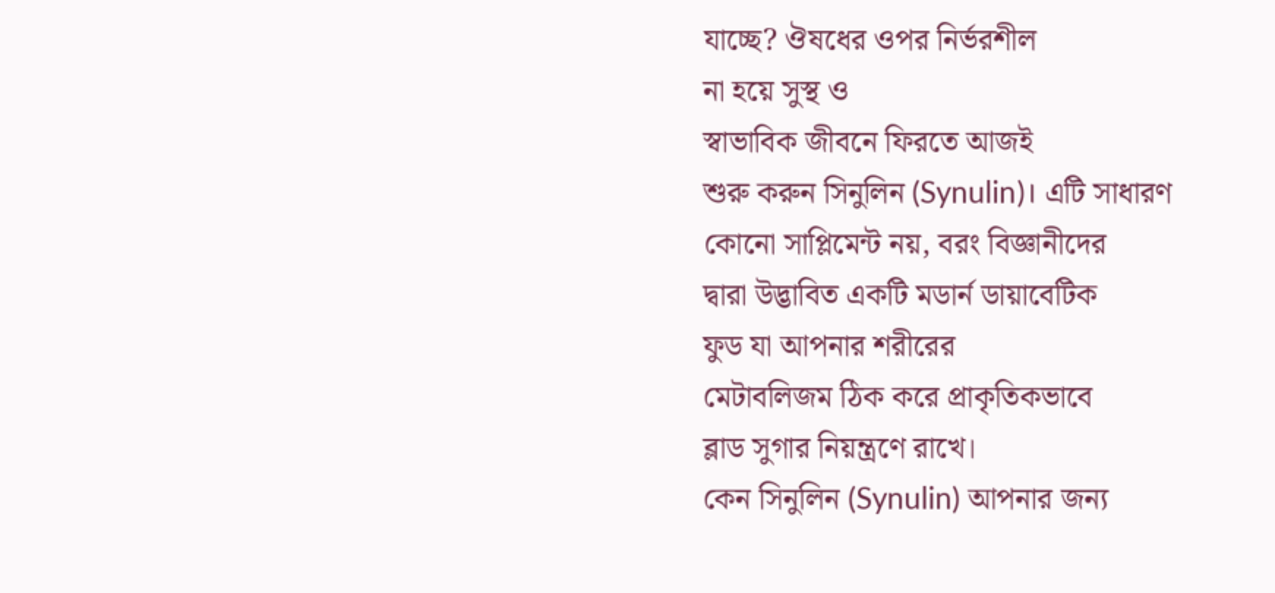যাচ্ছে? ঔষধের ওপর নির্ভরশীল
না হয়ে সুস্থ ও
স্বাভাবিক জীবনে ফিরতে আজই
শুরু করুন সিনুলিন (Synulin)। এটি সাধারণ
কোনো সাপ্লিমেন্ট নয়, বরং বিজ্ঞানীদের
দ্বারা উদ্ভাবিত একটি মডার্ন ডায়াবেটিক
ফুড যা আপনার শরীরের
মেটাবলিজম ঠিক করে প্রাকৃতিকভাবে
ব্লাড সুগার নিয়ন্ত্রণে রাখে।
কেন সিনুলিন (Synulin) আপনার জন্য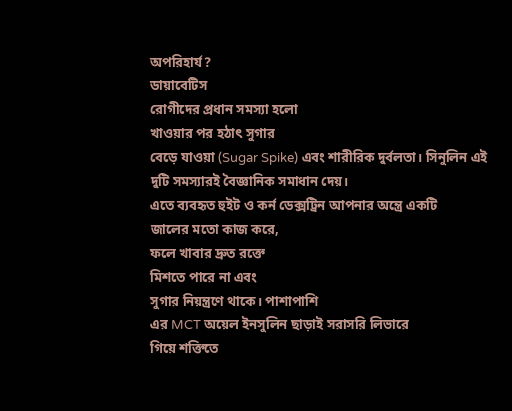অপরিহার্য?
ডায়াবেটিস
রোগীদের প্রধান সমস্যা হলো
খাওয়ার পর হঠাৎ সুগার
বেড়ে যাওয়া (Sugar Spike) এবং শারীরিক দুর্বলতা। সিনুলিন এই
দুটি সমস্যারই বৈজ্ঞানিক সমাধান দেয়।
এতে ব্যবহৃত হুইট ও কর্ন ডেক্সট্রিন আপনার অন্ত্রে একটি
জালের মতো কাজ করে,
ফলে খাবার দ্রুত রক্তে
মিশতে পারে না এবং
সুগার নিয়ন্ত্রণে থাকে। পাশাপাশি
এর MCT অয়েল ইনসুলিন ছাড়াই সরাসরি লিভারে
গিয়ে শক্তিতে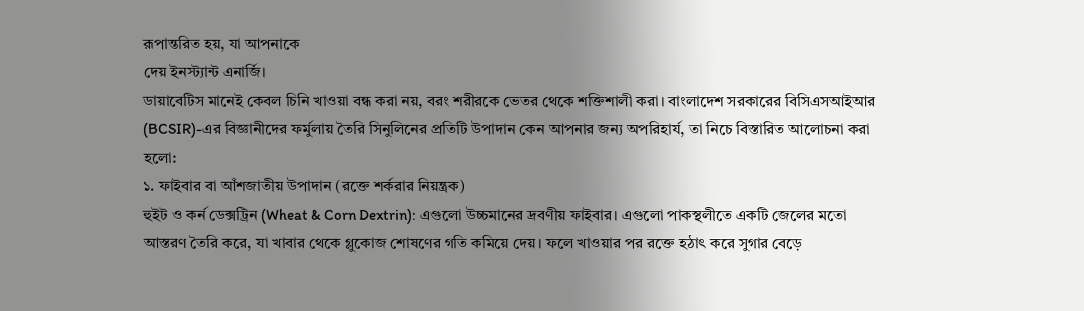রূপান্তরিত হয়, যা আপনাকে
দেয় ইনস্ট্যান্ট এনার্জি।
ডায়াবেটিস মানেই কেবল চিনি খাওয়া বন্ধ করা নয়, বরং শরীরকে ভেতর থেকে শক্তিশালী করা। বাংলাদেশ সরকারের বিসিএসআইআর (BCSIR)-এর বিজ্ঞানীদের ফর্মুলায় তৈরি সিনুলিনের প্রতিটি উপাদান কেন আপনার জন্য অপরিহার্য, তা নিচে বিস্তারিত আলোচনা করা হলো:
১. ফাইবার বা আঁশজাতীয় উপাদান (রক্তে শর্করার নিয়ন্ত্রক)
হুইট ও কর্ন ডেক্সট্রিন (Wheat & Corn Dextrin): এগুলো উচ্চমানের দ্রবণীয় ফাইবার। এগুলো পাকস্থলীতে একটি জেলের মতো আস্তরণ তৈরি করে, যা খাবার থেকে গ্লুকোজ শোষণের গতি কমিয়ে দেয়। ফলে খাওয়ার পর রক্তে হঠাৎ করে সুগার বেড়ে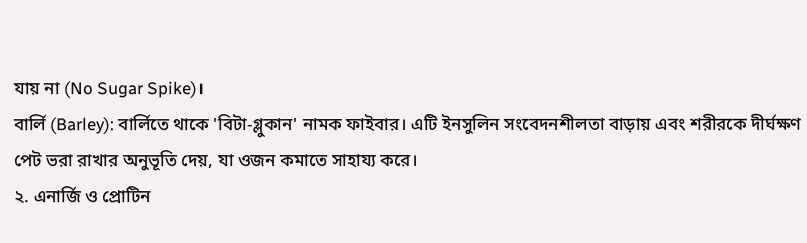যায় না (No Sugar Spike)।
বার্লি (Barley): বার্লিতে থাকে 'বিটা-গ্লুকান' নামক ফাইবার। এটি ইনসুলিন সংবেদনশীলতা বাড়ায় এবং শরীরকে দীর্ঘক্ষণ পেট ভরা রাখার অনুভূতি দেয়, যা ওজন কমাতে সাহায্য করে।
২. এনার্জি ও প্রোটিন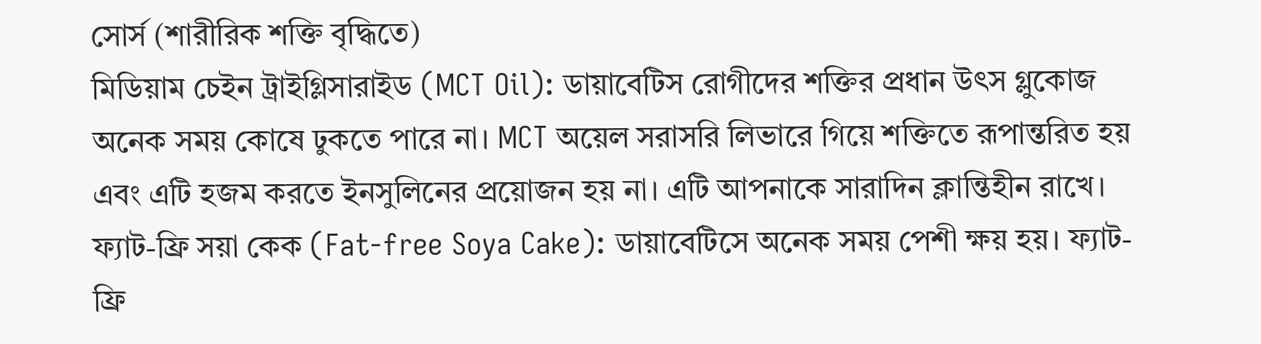সোর্স (শারীরিক শক্তি বৃদ্ধিতে)
মিডিয়াম চেইন ট্রাইগ্লিসারাইড (MCT Oil): ডায়াবেটিস রোগীদের শক্তির প্রধান উৎস গ্লুকোজ অনেক সময় কোষে ঢুকতে পারে না। MCT অয়েল সরাসরি লিভারে গিয়ে শক্তিতে রূপান্তরিত হয় এবং এটি হজম করতে ইনসুলিনের প্রয়োজন হয় না। এটি আপনাকে সারাদিন ক্লান্তিহীন রাখে।
ফ্যাট-ফ্রি সয়া কেক (Fat-free Soya Cake): ডায়াবেটিসে অনেক সময় পেশী ক্ষয় হয়। ফ্যাট-ফ্রি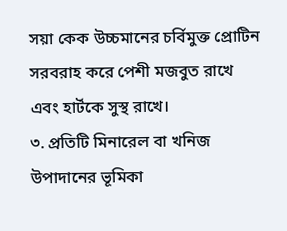সয়া কেক উচ্চমানের চর্বিমুক্ত প্রোটিন সরবরাহ করে পেশী মজবুত রাখে এবং হার্টকে সুস্থ রাখে।
৩. প্রতিটি মিনারেল বা খনিজ উপাদানের ভূমিকা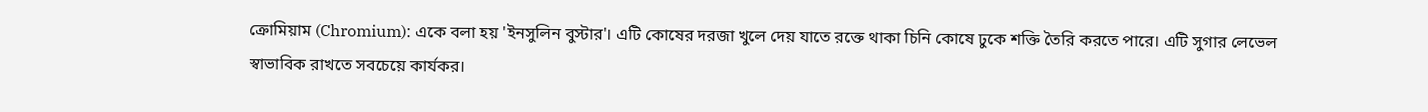ক্রোমিয়াম (Chromium): একে বলা হয় 'ইনসুলিন বুস্টার'। এটি কোষের দরজা খুলে দেয় যাতে রক্তে থাকা চিনি কোষে ঢুকে শক্তি তৈরি করতে পারে। এটি সুগার লেভেল স্বাভাবিক রাখতে সবচেয়ে কার্যকর।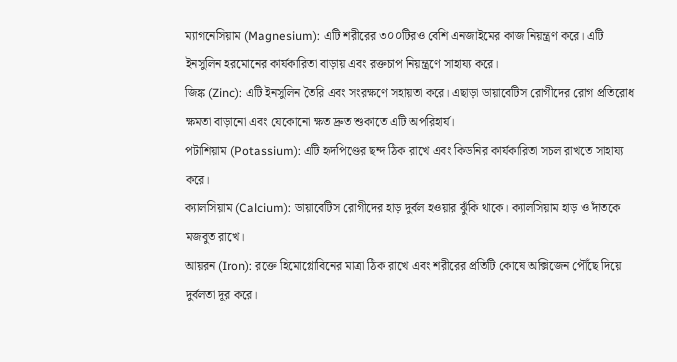ম্যাগনেসিয়াম (Magnesium): এটি শরীরের ৩০০টিরও বেশি এনজাইমের কাজ নিয়ন্ত্রণ করে। এটি ইনসুলিন হরমোনের কার্যকারিতা বাড়ায় এবং রক্তচাপ নিয়ন্ত্রণে সাহায্য করে।
জিঙ্ক (Zinc): এটি ইনসুলিন তৈরি এবং সংরক্ষণে সহায়তা করে। এছাড়া ডায়াবেটিস রোগীদের রোগ প্রতিরোধ ক্ষমতা বাড়ানো এবং যেকোনো ক্ষত দ্রুত শুকাতে এটি অপরিহার্য।
পটাশিয়াম (Potassium): এটি হৃদপিণ্ডের ছন্দ ঠিক রাখে এবং কিডনির কার্যকারিতা সচল রাখতে সাহায্য করে।
ক্যালসিয়াম (Calcium): ডায়াবেটিস রোগীদের হাড় দুর্বল হওয়ার ঝুঁকি থাকে। ক্যালসিয়াম হাড় ও দাঁতকে মজবুত রাখে।
আয়রন (Iron): রক্তে হিমোগ্লোবিনের মাত্রা ঠিক রাখে এবং শরীরের প্রতিটি কোষে অক্সিজেন পৌঁছে দিয়ে দুর্বলতা দূর করে।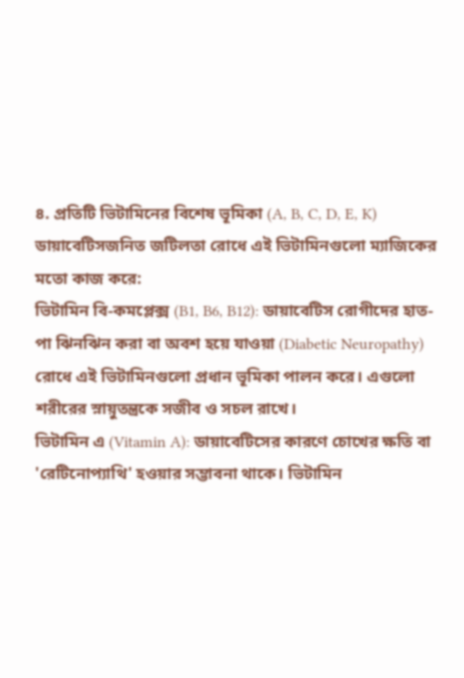৪. প্রতিটি ভিটামিনের বিশেষ ভূমিকা (A, B, C, D, E, K)
ডায়াবেটিসজনিত জটিলতা রোধে এই ভিটামিনগুলো ম্যাজিকের মতো কাজ করে:
ভিটামিন বি-কমপ্লেক্স (B1, B6, B12): ডায়াবেটিস রোগীদের হাত-পা ঝিনঝিন করা বা অবশ হয়ে যাওয়া (Diabetic Neuropathy) রোধে এই ভিটামিনগুলো প্রধান ভূমিকা পালন করে। এগুলো শরীরের স্নায়ুতন্ত্রকে সজীব ও সচল রাখে।
ভিটামিন এ (Vitamin A): ডায়াবেটিসের কারণে চোখের ক্ষতি বা 'রেটিনোপ্যাথি' হওয়ার সম্ভাবনা থাকে। ভিটামিন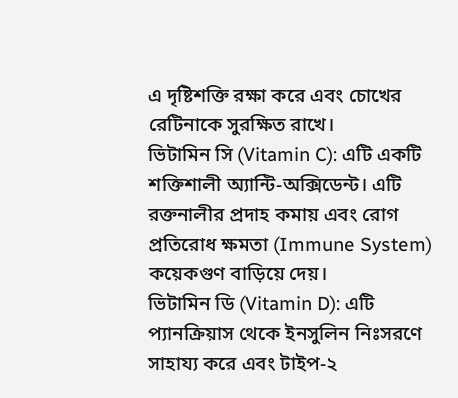এ দৃষ্টিশক্তি রক্ষা করে এবং চোখের রেটিনাকে সুরক্ষিত রাখে।
ভিটামিন সি (Vitamin C): এটি একটি শক্তিশালী অ্যান্টি-অক্সিডেন্ট। এটি রক্তনালীর প্রদাহ কমায় এবং রোগ প্রতিরোধ ক্ষমতা (Immune System) কয়েকগুণ বাড়িয়ে দেয়।
ভিটামিন ডি (Vitamin D): এটি প্যানক্রিয়াস থেকে ইনসুলিন নিঃসরণে সাহায্য করে এবং টাইপ-২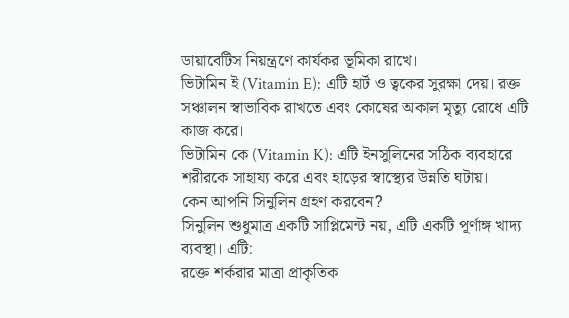ডায়াবেটিস নিয়ন্ত্রণে কার্যকর ভূমিকা রাখে।
ভিটামিন ই (Vitamin E): এটি হার্ট ও ত্বকের সুরক্ষা দেয়। রক্ত সঞ্চালন স্বাভাবিক রাখতে এবং কোষের অকাল মৃত্যু রোধে এটি কাজ করে।
ভিটামিন কে (Vitamin K): এটি ইনসুলিনের সঠিক ব্যবহারে শরীরকে সাহায্য করে এবং হাড়ের স্বাস্থ্যের উন্নতি ঘটায়।
কেন আপনি সিনুলিন গ্রহণ করবেন?
সিনুলিন শুধুমাত্র একটি সাপ্লিমেন্ট নয়, এটি একটি পূর্ণাঙ্গ খাদ্য ব্যবস্থা। এটি:
রক্তে শর্করার মাত্রা প্রাকৃতিক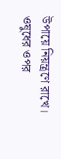উপায়ে নিয়ন্ত্রণে রাখে।
ওষুধের ওপর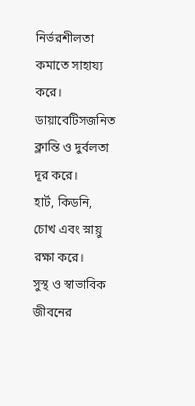নির্ভরশীলতা কমাতে সাহায্য করে।
ডায়াবেটিসজনিত ক্লান্তি ও দুর্বলতা দূর করে।
হার্ট, কিডনি, চোখ এবং স্নায়ু রক্ষা করে।
সুস্থ ও স্বাভাবিক জীবনের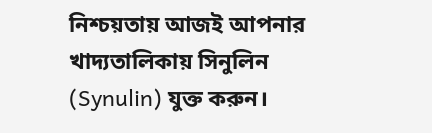নিশ্চয়তায় আজই আপনার খাদ্যতালিকায় সিনুলিন (Synulin) যুক্ত করুন।